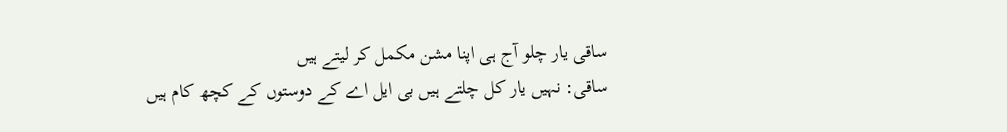ساقی یار چلو آج ہی اپنا مشن مکمل کر لیتے ہیں
ساقی: نہیں یار کل چلتے ہیں بی ایل اے کے دوستوں کے کچھ کام ہیں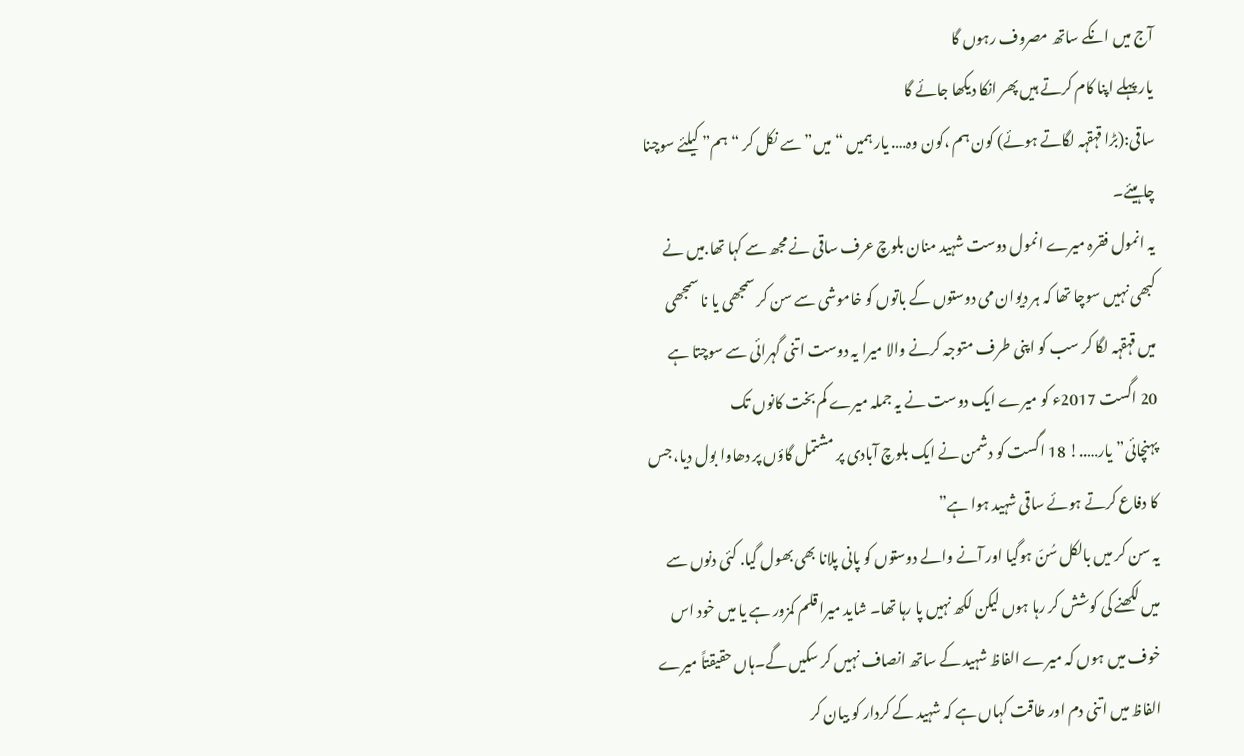آج میں انکے ساتھ مصروف رہوں گا
یار پہلے اپنا کام کرتے ہیں پھر انکا دیکھا جائے گا
ساقی:(بڑا قہقہہ لگاتے ہوئے) کون ہم ،کون وہ…. یار ہمیں “میں” سے نکل کر “ہم” کیلئے سوچنا چاہیئے۔
یہ انمول فقرہ میرے انمول دوست شہید منان بلوچ عرف ساقی نے مجھ سے کہا تھا.میں نے کبھی نہیں سوچا تھا کہ ہر دیوان می دوستوں کے باتوں کو خاموشی سے سن کر سمجھی یا نا سمجھی میں قہقہہ لگا کر سب کو اپنی طرف متوجہ کرنے والا میرا یہ دوست اتنی گہرائی سے سوچتا ہے
20 اگست 2017ء کو میرے ایک دوست نے یہ جملہ میرے کم بخت کانوں تک پہنچائی”یار…..! 18 اگست کو دشمن نے ایک بلوچ آبادی پر مشتمل گاؤں پر دھاوا بول دیا، جس کا دفاع کرتے ہوئے ساقی شہید ہوا ہے”
یہ سن کر میں بالکل سُنّ ہوگیا اور آنے والے دوستوں کو پانی پلانا بھی بھول گیا. کئی دنوں سے میں لکھنے کی کوشش کر رہا ہوں لیکن لکھ نہیں پا رہا تھا۔ شاید میرا قلم کمزور ہے یا میں خود اس خوف میں ہوں کہ میرے الفاظ شہید کے ساتھ انصاف نہیں کر سکیں گے۔ہاں حقیقتاً میرے الفاظ میں اتنی دم اور طاقت کہاں ہے کہ شہید کے کردار کو بیان کر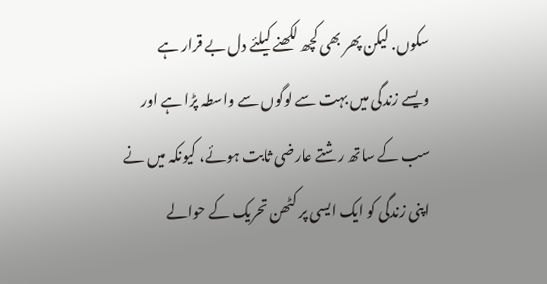سکوں. لیکن پھر بھی کچھ لکھنے کیلئے دل بے قرار ہے
ویسے زندگی میں بہت سے لوگوں سے واسطہ پڑا ہے اور سب کے ساتھ رشتے عارضی ثابت ہوئے، کیونکہ میں نے اپنی زندگی کو ایک ایسی پر کٹھن تحریک کے حوالے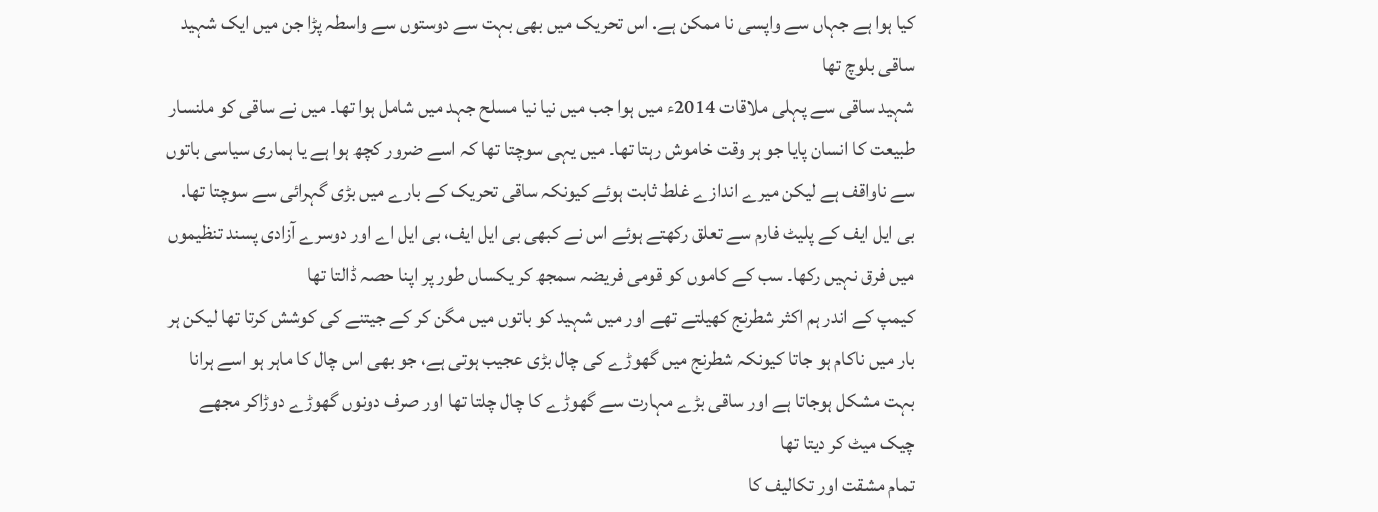کیا ہوا ہے جہاں سے واپسی نا ممکن ہے. اس تحریک میں بھی بہت سے دوستوں سے واسطہ پڑا جن میں ایک شہید ساقی بلوچ تھا
شہید ساقی سے پہلی ملاقات 2014ء میں ہوا جب میں نیا نیا مسلح جہد میں شامل ہوا تھا۔ میں نے ساقی کو ملنسار طبیعت کا انسان پایا جو ہر وقت خاموش رہتا تھا۔ میں یہی سوچتا تھا کہ اسے ضرور کچھ ہوا ہے یا ہماری سیاسی باتوں سے ناواقف ہے لیکن میرے اندازے غلط ثابت ہوئے کیونکہ ساقی تحریک کے بارے میں بڑی گہرائی سے سوچتا تھا. بی ایل ایف کے پلیٹ فارم سے تعلق رکھتے ہوئے اس نے کبھی بی ایل ایف، بی ایل اے اور دوسرے آزادی پسند تنظیموں میں فرق نہیں رکھا۔ سب کے کاموں کو قومی فریضہ سمجھ کر یکساں طور پر اپنا حصہ ڈالتا تھا
کیمپ کے اندر ہم اکثر شطرنج کھیلتے تھے اور میں شہید کو باتوں میں مگن کر کے جیتنے کی کوشش کرتا تھا لیکن ہر بار میں ناکام ہو جاتا کیونکہ شطرنج میں گھوڑے کی چال بڑی عجیب ہوتی ہے، جو بھی اس چال کا ماہر ہو اسے ہرانا بہت مشکل ہوجاتا ہے اور ساقی بڑے مہارت سے گھوڑے کا چال چلتا تھا اور صرف دونوں گھوڑے دوڑاکر مجھے چیک میٹ کر دیتا تھا
تمام مشقت اور تکالیف کا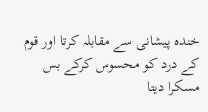خندہ پیشانی سے مقابلہ کرتا اور قوم کے درد کو محسوس کرکے بس مسکرا دیتا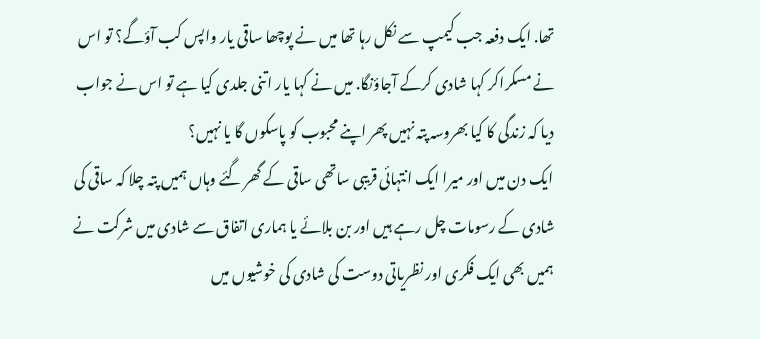تھا. ایک دفعہ جب کیمپ سے نکل رہا تھا میں نے پوچھا ساقی یار واپس کب آؤگے؟ تو اس نے مسکراکر کہا شادی کرکے آجاؤنگا. میں نے کہا یار اتنی جلدی کیا ہے تو اس نے جواب دیا کہ زندگی کا کیا بھروسہ پتہ نہیں پھر اپنے محبوب کو پاسکوں گا یا نہیں؟
ایک دن میں اور میرا ایک انتہائی قریبی ساتھی ساقی کے گھر گئے وہاں ہمیں پتہ چلا کہ ساقی کی شادی کے رسومات چل رہے ہیں اور بن بلائے یا ہماری اتفاق سے شادی میں شرکت نے ہمیں بھی ایک فکری اور نظریاتی دوست کی شادی کی خوشیوں میں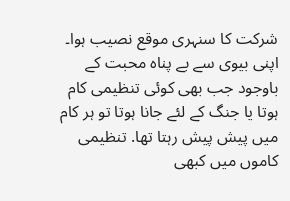شرکت کا سنہری موقع نصیب ہوا۔
اپنی بیوی سے بے پناہ محبت کے باوجود جب بھی کوئی تنظیمی کام ہوتا یا جنگ کے لئے جانا ہوتا تو ہر کام میں پیش پیش رہتا تھا. تنظیمی کاموں میں کبھی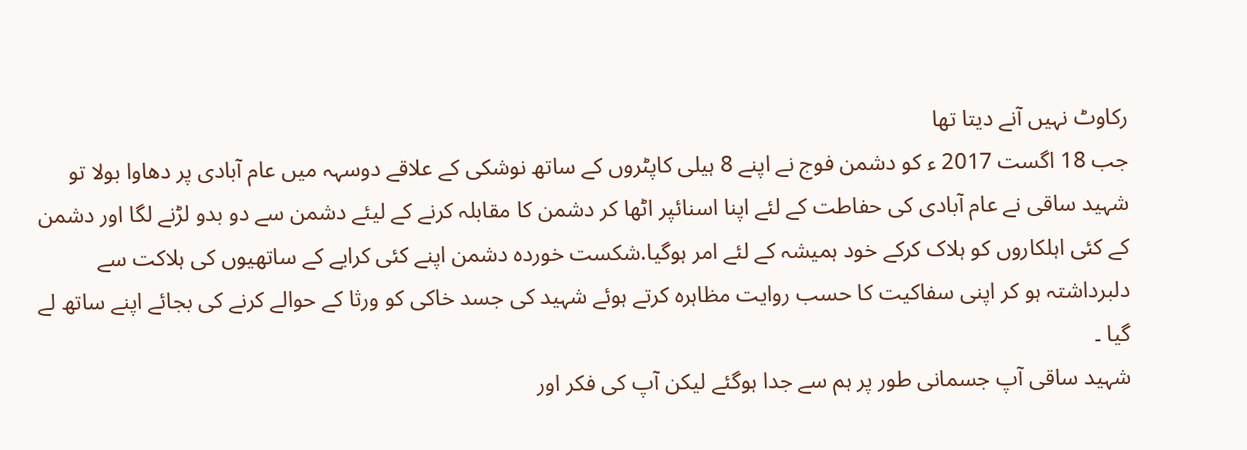رکاوٹ نہیں آنے دیتا تھا
جب 18 اگست 2017 ء کو دشمن فوج نے اپنے 8 ہیلی کاپٹروں کے ساتھ نوشکی کے علاقے دوسہہ میں عام آبادی پر دھاوا بولا تو شہید ساقی نے عام آبادی کی حفاطت کے لئے اپنا اسنائپر اٹھا کر دشمن کا مقابلہ کرنے کے لیئے دشمن سے دو بدو لڑنے لگا اور دشمن کے کئی اہلکاروں کو ہلاک کرکے خود ہمیشہ کے لئے امر ہوگیا.شکست خوردہ دشمن اپنے کئی کرایے کے ساتھیوں کی ہلاکت سے دلبرداشتہ ہو کر اپنی سفاکیت کا حسب روایت مظاہرہ کرتے ہوئے شہید کی جسد خاکی کو ورثا کے حوالے کرنے کی بجائے اپنے ساتھ لے گیا ۔
شہید ساقی آپ جسمانی طور پر ہم سے جدا ہوگئے لیکن آپ کی فکر اور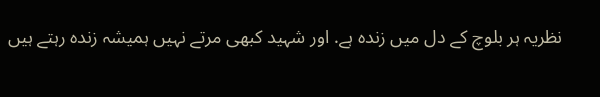نظریہ ہر بلوچ کے دل میں زندہ ہے. اور شہید کبھی مرتے نہیں ہمیشہ زندہ رہتے ہیں